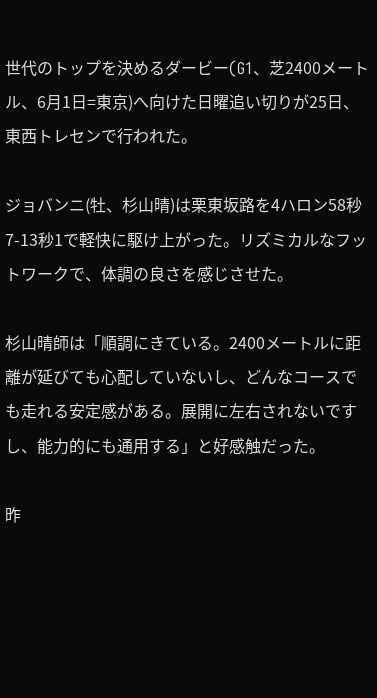世代のトップを決めるダービー(G1、芝2400メートル、6月1日=東京)へ向けた日曜追い切りが25日、東西トレセンで行われた。

ジョバンニ(牡、杉山晴)は栗東坂路を4ハロン58秒7-13秒1で軽快に駆け上がった。リズミカルなフットワークで、体調の良さを感じさせた。

杉山晴師は「順調にきている。2400メートルに距離が延びても心配していないし、どんなコースでも走れる安定感がある。展開に左右されないですし、能力的にも通用する」と好感触だった。

昨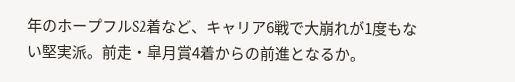年のホープフルS2着など、キャリア6戦で大崩れが1度もない堅実派。前走・皐月賞4着からの前進となるか。